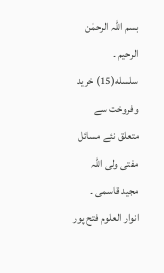بسم اللہ الرحمٰن الرحیم ۔
سلسله(15) خرید وفروخت سے متعلق نئے مسائل
مفتی ولی اللہ مجید قاسمی ۔
انوار العلوم فتح پور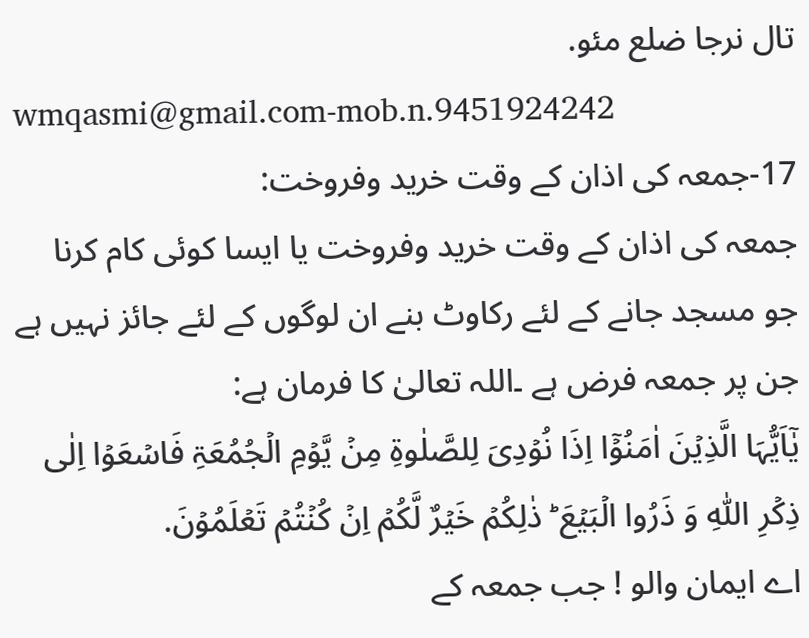تال نرجا ضلع مئو.
wmqasmi@gmail.com-mob.n.9451924242
17-جمعہ کی اذان کے وقت خرید وفروخت:
جمعہ کی اذان کے وقت خرید وفروخت یا ایسا کوئی کام کرنا جو مسجد جانے کے لئے رکاوٹ بنے ان لوگوں کے لئے جائز نہیں ہے جن پر جمعہ فرض ہے ۔اللہ تعالیٰ کا فرمان ہے:
یٰۤاَیُّہَا الَّذِیۡنَ اٰمَنُوۡۤا اِذَا نُوۡدِیَ لِلصَّلٰوۃِ مِنۡ یَّوۡمِ الۡجُمُعَۃِ فَاسۡعَوۡا اِلٰی ذِکۡرِ اللّٰہِ وَ ذَرُوا الۡبَیۡعَ ؕ ذٰلِکُمۡ خَیۡرٌ لَّکُمۡ اِنۡ کُنۡتُمۡ تَعۡلَمُوۡنَ.
اے ایمان والو ! جب جمعہ کے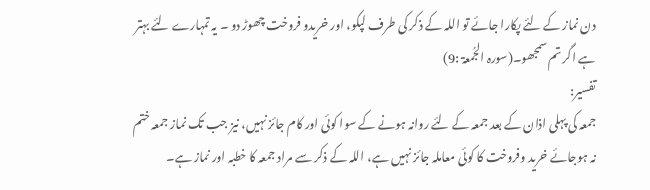دن نماز کے لئے پکارا جائے تو اللہ کے ذکر کی طرف لپکو، اور خریدو فروخت چھوڑ دو ۔ یہ تمہارے لئے بہتر ہے اگر تم سمجھو۔(سورہ الجُمعۃ :9)
تفسیر:
جمعہ کی پہلی اذان کے بعد جمعہ کے لئے روانہ ہونے کے سوا کوئی اور کام جائز نہیں، نیز جب تک نماز جمعہ ختم نہ ہوجائے خرید وفروخت کا کوئی معاملہ جائز نہیں ہے، اللہ کے ذکر سے مراد جمعہ کا خطبہ اور نماز ہے۔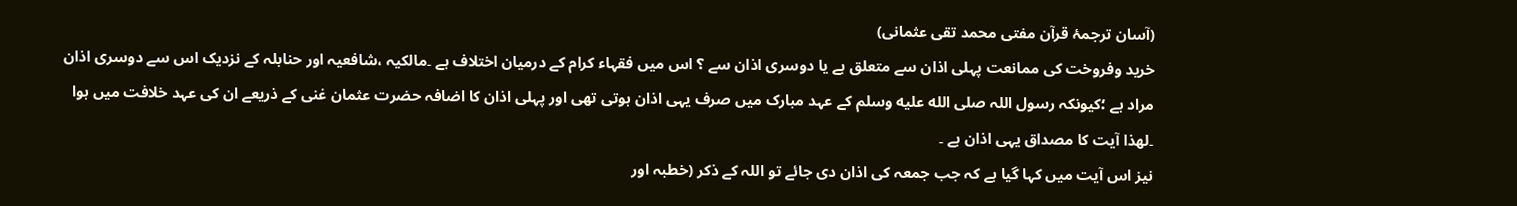(آسان ترجمۂ قرآن مفتی محمد تقی عثمانی)
خرید وفروخت کی ممانعت پہلی اذان سے متعلق ہے یا دوسری اذان سے ؟ اس میں فقہاء کرام کے درمیان اختلاف ہے ۔مالکیہ ،شافعیہ اور حنابلہ کے نزدیک اس سے دوسری اذان مراد ہے ؛کیونکہ رسول اللہ صلى الله عليه وسلم کے عہد مبارک میں صرف یہی اذان ہوتی تھی اور پہلی اذان کا اضافہ حضرت عثمان غنی کے ذریعے ان کی عہد خلافت میں ہوا ۔لھذا آیت کا مصداق یہی اذان ہے ۔
نیز اس آیت میں کہا گیا ہے کہ جب جمعہ کی اذان دی جائے تو اللہ کے ذکر (خطبہ اور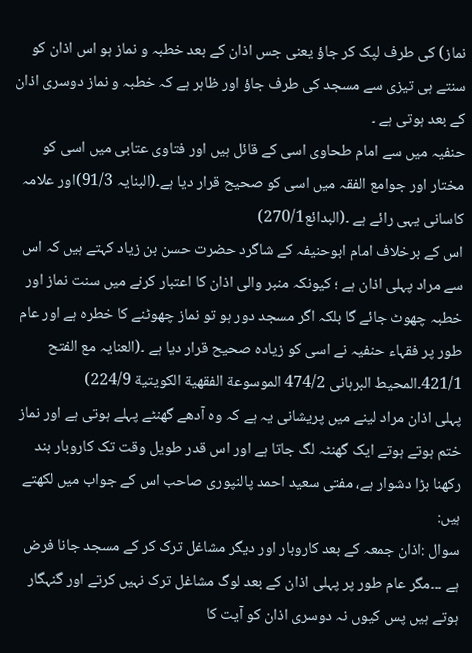نماز) کی طرف لپک کر جاؤ یعنی جس اذان کے بعد خطبہ و نماز ہو اس اذان کو سنتے ہی تیزی سے مسجد کی طرف جاؤ اور ظاہر ہے کہ خطبہ و نماز دوسری اذان کے بعد ہوتی ہے ۔
حنفیہ میں سے امام طحاوی اسی کے قائل ہیں اور فتاوی عتابی میں اسی کو مختار اور جوامع الفقہ میں اسی کو صحیح قرار دیا ہے۔(البنایہ 91/3)اور علامہ کاسانی یہی رائے ہے ۔(البدائع270/1)
اس کے برخلاف امام ابوحنیفہ کے شاگرد حضرت حسن بن زیاد کہتے ہیں کہ اس سے مراد پہلی اذان ہے ؛ کیونکہ منبر والی اذان کا اعتبار کرنے میں سنت نماز اور خطبہ چھوٹ جائے گا بلکہ اگر مسجد دور ہو تو نماز چھوٹنے کا خطرہ ہے اور عام طور پر فقہاء حنفیہ نے اسی کو زیادہ صحیح قرار دیا ہے ۔(العنایہ مع الفتح 421/1۔المحیط البرہانی 474/2 الموسوعة الفقهية الكويتية 224/9)
پہلی اذان مراد لینے میں پریشانی یہ ہے کہ وہ آدھے گھنٹے پہلے ہوتی ہے اور نماز ختم ہوتے ہوتے ایک گھنٹہ لگ جاتا ہے اور اس قدر طویل وقت تک کاروبار بند رکھنا بڑا دشوار ہے، مفتی سعید احمد پالنپوری صاحب اس کے جواب میں لکھتے ہیں:
سوال :اذان جمعہ کے بعد کاروبار اور دیگر مشاغل ترک کر کے مسجد جانا فرض ہے ۔۔۔مگر عام طور پر پہلی اذان کے بعد لوگ مشاغل ترک نہیں کرتے اور گنہگار ہوتے ہیں پس کیوں نہ دوسری اذان کو آیت کا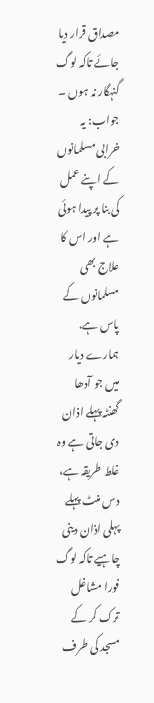مصداق قرار دیا جائے تاکہ لوگ گنہگار نہ ہوں ۔
جواب: یہ خرابی مسلمانوں کے اپنے عمل کی بنا پر پیدا ہوئی ہے اور اس کا علاج بھی مسلمانوں کے پاس ہے. ہمارے دیار میں جو آدھا گھنٹہ پہلے اذان دی جاتی ہے وہ غلط طریقہ ہے، دس منٹ پہلے پہلی اذان دینی چاہیے تاکہ لوگ فورا مشاغل ترک کر کے مسجد کی طرف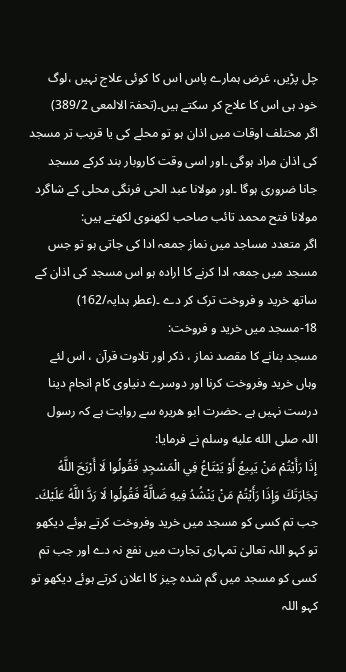چل پڑیں، غرض ہمارے پاس اس کا کوئی علاج نہیں ،لوگ خود ہی اس کا علاج کر سکتے ہیں۔(تحفۃ الالمعی 389/2)
اگر مختلف اوقات میں اذان ہو تو محلے کی یا قریب تر مسجد کی اذان مراد ہوگی ۔اور اسی وقت کاروبار بند کرکے مسجد جانا ضروری ہوگا ۔اور مولانا عبد الحی فرنگی محلی کے شاگرد مولانا فتح محمد تائب صاحب لکھنوی لکھتے ہیں:
اگر متعدد مساجد میں نماز جمعہ ادا کی جاتی ہو تو جس مسجد میں جمعہ ادا کرنے کا ارادہ ہو اس مسجد کی اذان کے ساتھ خرید و فروخت ترک کر دے ۔(عطر ہدایہ/162)
18-مسجد میں خرید و فروخت:
مسجد بنانے کا مقصد نماز ، ذکر اور تلاوت قرآن ، اس لئے وہاں خرید وفروخت کرنا اور دوسرے دنیاوی کام انجام دینا درست نہیں ہے ۔حضرت ابو ھریرہ سے روایت ہے کہ رسول اللہ صلى الله عليه وسلم نے فرمایا:
إِذَا رَأَيْتُمْ مَنْ يَبِيعُ أَوْ يَبْتَاعُ فِي الْمَسْجِدِ فَقُولُوا لَا أَرْبَحَ اللَّهُ تِجَارَتَكَ وَإِذَا رَأَيْتُمْ مَنْ يَنْشُدُ فِيهِ ضَالَّةً فَقُولُوا لَا رَدَّ اللَّهُ عَلَيْكَ۔
جب تم کسی کو مسجد میں خرید وفروخت کرتے ہوئے دیکھو تو کہو اللہ تعالیٰ تمہاری تجارت میں نفع نہ دے اور جب تم کسی کو مسجد میں گم شدہ چیز کا اعلان کرتے ہوئے دیکھو تو کہو اللہ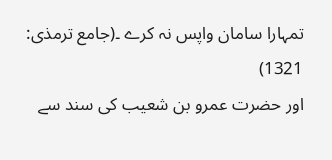تمہارا سامان واپس نہ کرے ۔(جامع ترمذی: 1321)
اور حضرت عمرو بن شعیب کی سند سے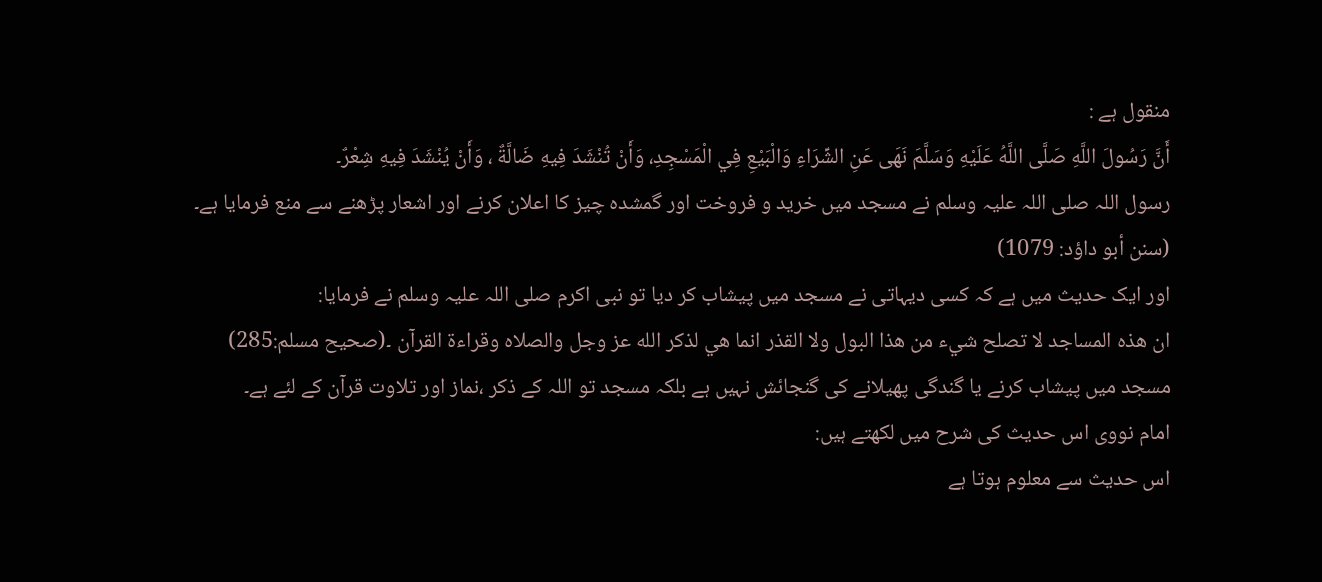منقول ہے :
أَنَّ رَسُولَ اللَّهِ صَلَّى اللَّهُ عَلَيْهِ وَسَلَّمَ نَهَى عَنِ الشِّرَاءِ وَالْبَيْعِ فِي الْمَسْجِدِ، وَأَنْ تُنْشَدَ فِيهِ ضَالَّةٌ ، وَأَنْ يُنْشَدَ فِيهِ شِعْرٌ۔
رسول اللہ صلی اللہ علیہ وسلم نے مسجد میں خرید و فروخت اور گمشدہ چیز کا اعلان کرنے اور اشعار پڑھنے سے منع فرمایا ہے۔
(سنن أبو داؤد: 1079)
اور ایک حدیث میں ہے کہ کسی دیہاتی نے مسجد میں پیشاب کر دیا تو نبی اکرم صلی اللہ علیہ وسلم نے فرمایا:
ان هذه المساجد لا تصلح شيء من هذا البول ولا القذر انما هي لذكر الله عز وجل والصلاه وقراءۃ القرآن ۔(صحيح مسلم:285)
مسجد میں پیشاب کرنے یا گندگی پھیلانے کی گنجائش نہیں ہے بلکہ مسجد تو اللہ کے ذکر ،نماز اور تلاوت قرآن کے لئے ہے۔
امام نووی اس حدیث کی شرح میں لکھتے ہیں:
اس حدیث سے معلوم ہوتا ہے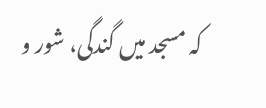کہ مسجد میں گندگی، شور و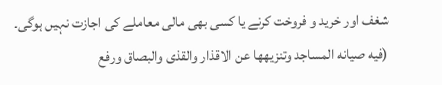شغف اور خرید و فروخت کرنے یا کسی بھی مالی معاملے کی اجازت نہیں ہوگی۔
(فيه صيانه المساجد وتنزيهها عن الاقذار والقذی والبصاق ورفع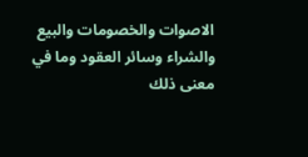الاصوات والخصومات والبيع والشراء وسائر العقود وما في معنى ذلك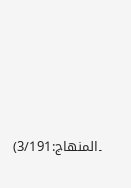۔المنهاج:3/191)